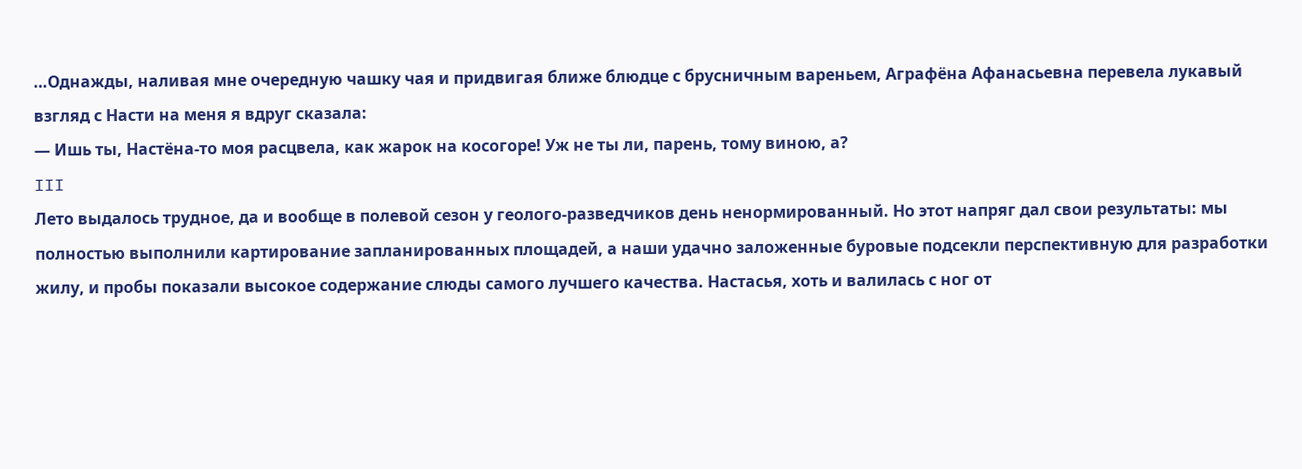…Однажды, наливая мне очередную чашку чая и придвигая ближе блюдце с брусничным вареньем, Аграфёна Афанасьевна перевела лукавый взгляд с Насти на меня я вдруг сказала:
— Ишь ты, Настёна-то моя расцвела, как жарок на косогоре! Уж не ты ли, парень, тому виною, а?
III
Лето выдалось трудное, да и вообще в полевой сезон у геолого-разведчиков день ненормированный. Но этот напряг дал свои результаты: мы полностью выполнили картирование запланированных площадей, а наши удачно заложенные буровые подсекли перспективную для разработки жилу, и пробы показали высокое содержание слюды самого лучшего качества. Настасья, хоть и валилась с ног от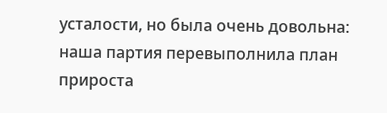усталости, но была очень довольна: наша партия перевыполнила план прироста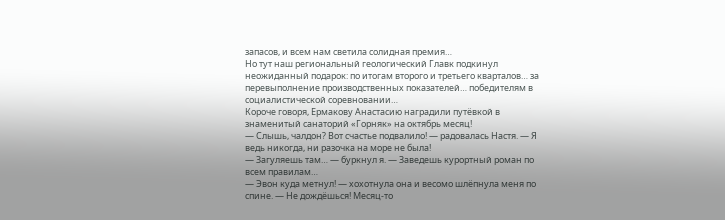запасов, и всем нам светила солидная премия…
Но тут наш региональный геологический Главк подкинул неожиданный подарок: по итогам второго и третьего кварталов… за перевыполнение производственных показателей… победителям в социалистической соревновании…
Короче говоря, Ермакову Анастасию наградили путёвкой в знаменитый санаторий «Горняк» на октябрь месяц!
— Слышь, чалдон? Вот счастье подвалило! — радовалась Настя. — Я ведь никогда, ни разочка на море не была!
— Загуляешь там… — буркнул я. — Заведешь курортный роман по всем правилам…
— Эвон куда метнул! — хохотнула она и весомо шлёпнула меня по спине. — Не дождёшься! Месяц-то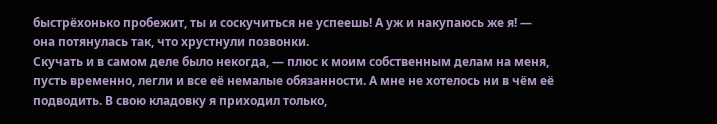быстрёхонько пробежит, ты и соскучиться не успеешь! А уж и накупаюсь же я! — она потянулась так, что хрустнули позвонки.
Скучать и в самом деле было некогда, — плюс к моим собственным делам на меня, пусть временно, легли и все её немалые обязанности. А мне не хотелось ни в чём её подводить. В свою кладовку я приходил только,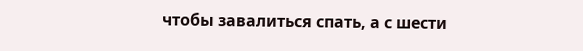чтобы завалиться спать, а с шести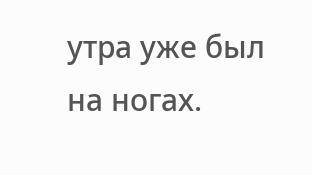утра уже был на ногах.